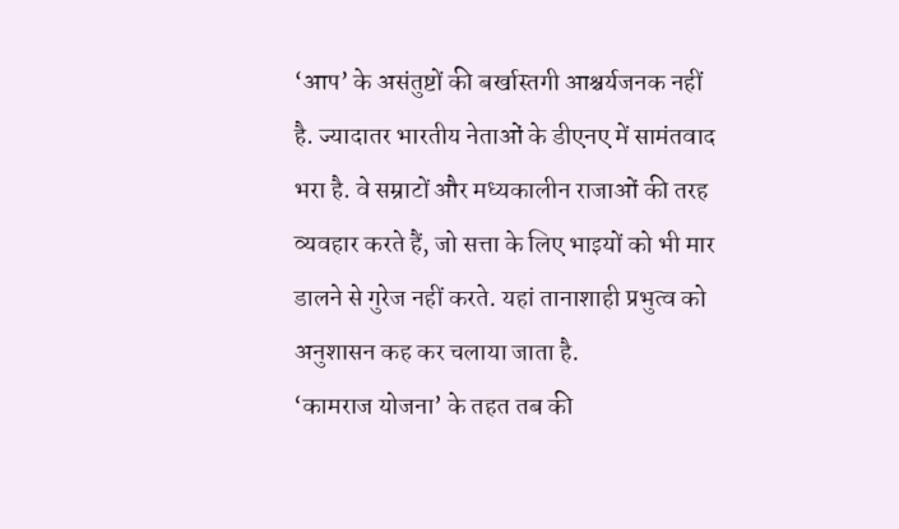‘आप’ के असंतुष्टों की बर्खास्तगी आश्चर्यजनक नहीं है. ज्यादातर भारतीय नेताओं के डीएनए में सामंतवाद भरा है. वे सम्राटों और मध्यकालीन राजाओं की तरह व्यवहार करते हैं, जो सत्ता के लिए भाइयों को भी मार डालने से गुरेज नहीं करते. यहां तानाशाही प्रभुत्व को अनुशासन कह कर चलाया जाता है.
‘कामराज योजना’ के तहत तब की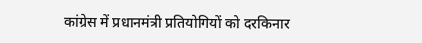कांग्रेस में प्रधानमंत्री प्रतियोगियों को दरकिनार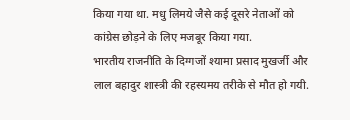किया गया था. मधु लिमये जैसे कई दूसरे नेताओं को कांग्रेस छोड़ने के लिए मजबूर किया गया.
भारतीय राजनीति के दिग्गजों श्यामा प्रसाद मुखर्जी और लाल बहादुर शास्त्री की रहस्यमय तरीके से मौत हो गयी.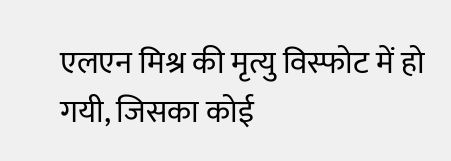एलएन मिश्र की मृत्यु विस्फोट में हो गयी, जिसका कोई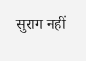सुराग नहीं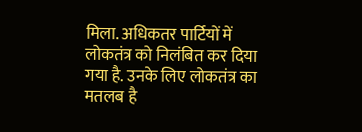मिला. अधिकतर पार्टियों में लोकतंत्र को निलंबित कर दिया गया है. उनके लिए लोकतंत्र का मतलब है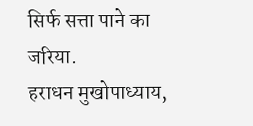सिर्फ सत्ता पाने का जरिया.
हराधन मुखोपाध्याय,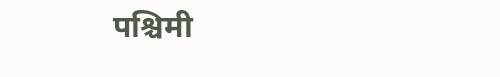पश्चिमी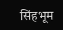सिंहभूम